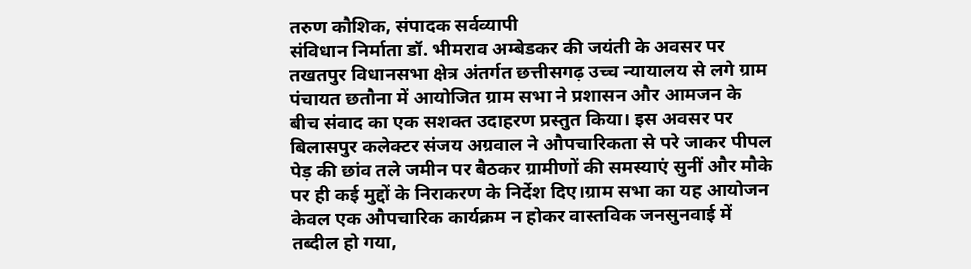तरुण कौशिक, संपादक सर्वव्यापी
संविधान निर्माता डॉ. भीमराव अम्बेडकर की जयंती के अवसर पर तखतपुर विधानसभा क्षेत्र अंतर्गत छत्तीसगढ़ उच्च न्यायालय से लगे ग्राम पंचायत छतौना में आयोजित ग्राम सभा ने प्रशासन और आमजन के बीच संवाद का एक सशक्त उदाहरण प्रस्तुत किया। इस अवसर पर बिलासपुर कलेक्टर संजय अग्रवाल ने औपचारिकता से परे जाकर पीपल पेड़ की छांव तले जमीन पर बैठकर ग्रामीणों की समस्याएं सुनीं और मौके पर ही कई मुद्दों के निराकरण के निर्देश दिए।ग्राम सभा का यह आयोजन केवल एक औपचारिक कार्यक्रम न होकर वास्तविक जनसुनवाई में तब्दील हो गया,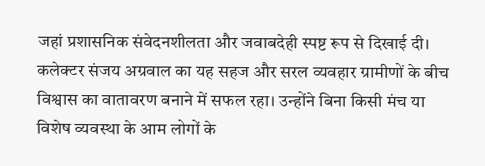जहां प्रशासनिक संवेदनशीलता और जवाबदेही स्पष्ट रूप से दिखाई दी। कलेक्टर संजय अग्रवाल का यह सहज और सरल व्यवहार ग्रामीणों के बीच विश्वास का वातावरण बनाने में सफल रहा। उन्होंने बिना किसी मंच या विशेष व्यवस्था के आम लोगों के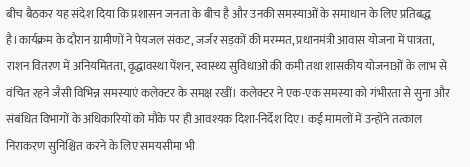बीच बैठकर यह संदेश दिया कि प्रशासन जनता के बीच है और उनकी समस्याओं के समाधान के लिए प्रतिबद्ध है।कार्यक्रम के दौरान ग्रामीणों ने पेयजल संकट, जर्जर सड़कों की मरम्मत, प्रधानमंत्री आवास योजना में पात्रता, राशन वितरण में अनियमितता, वृद्धावस्था पेंशन, स्वास्थ्य सुविधाओं की कमी तथा शासकीय योजनाओं के लाभ से वंचित रहने जैसी विभिन्न समस्याएं कलेक्टर के समक्ष रखीं। कलेक्टर ने एक-एक समस्या को गंभीरता से सुना और संबंधित विभागों के अधिकारियों को मौके पर ही आवश्यक दिशा-निर्देश दिए। कई मामलों में उन्होंने तत्काल निराकरण सुनिश्चित करने के लिए समयसीमा भी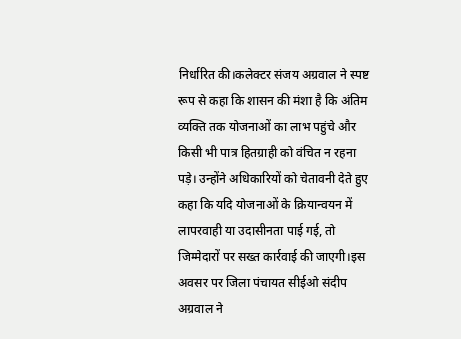निर्धारित की।कलेक्टर संजय अग्रवाल ने स्पष्ट रूप से कहा कि शासन की मंशा है कि अंतिम व्यक्ति तक योजनाओं का लाभ पहुंचे और किसी भी पात्र हितग्राही को वंचित न रहना पड़े। उन्होंने अधिकारियों को चेतावनी देते हुए कहा कि यदि योजनाओं के क्रियान्वयन में लापरवाही या उदासीनता पाई गई, तो जिम्मेदारों पर सख्त कार्रवाई की जाएगी।इस अवसर पर जिला पंचायत सीईओ संदीप अग्रवाल ने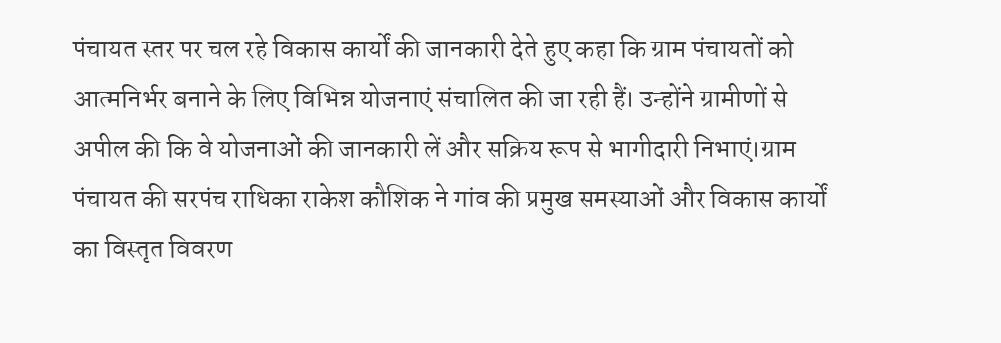पंचायत स्तर पर चल रहे विकास कार्यों की जानकारी देते हुए कहा कि ग्राम पंचायतों को आत्मनिर्भर बनाने के लिए विभिन्न योजनाएं संचालित की जा रही हैं। उन्होंने ग्रामीणों से अपील की कि वे योजनाओं की जानकारी लें और सक्रिय रूप से भागीदारी निभाएं।ग्राम पंचायत की सरपंच राधिका राकेश कौशिक ने गांव की प्रमुख समस्याओं और विकास कार्यों का विस्तृत विवरण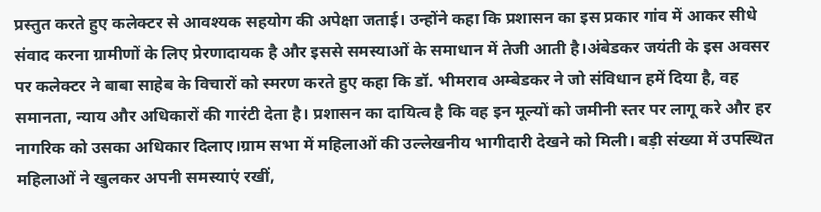प्रस्तुत करते हुए कलेक्टर से आवश्यक सहयोग की अपेक्षा जताई। उन्होंने कहा कि प्रशासन का इस प्रकार गांव में आकर सीधे संवाद करना ग्रामीणों के लिए प्रेरणादायक है और इससे समस्याओं के समाधान में तेजी आती है।अंबेडकर जयंती के इस अवसर पर कलेक्टर ने बाबा साहेब के विचारों को स्मरण करते हुए कहा कि डॉ. भीमराव अम्बेडकर ने जो संविधान हमें दिया है, वह समानता, न्याय और अधिकारों की गारंटी देता है। प्रशासन का दायित्व है कि वह इन मूल्यों को जमीनी स्तर पर लागू करे और हर नागरिक को उसका अधिकार दिलाए।ग्राम सभा में महिलाओं की उल्लेखनीय भागीदारी देखने को मिली। बड़ी संख्या में उपस्थित महिलाओं ने खुलकर अपनी समस्याएं रखीं,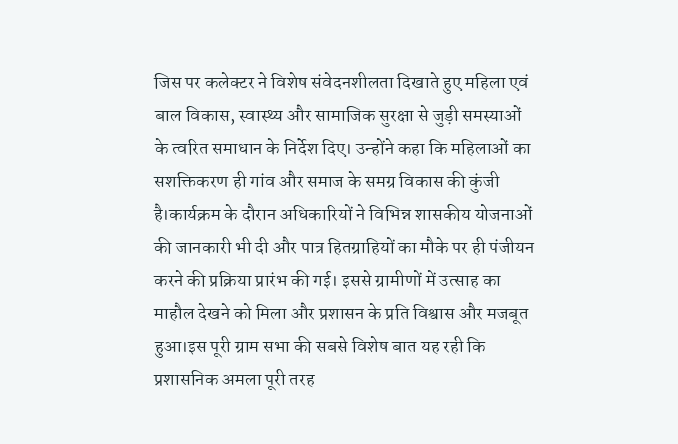जिस पर कलेक्टर ने विशेष संवेदनशीलता दिखाते हुए महिला एवं बाल विकास, स्वास्थ्य और सामाजिक सुरक्षा से जुड़ी समस्याओं के त्वरित समाधान के निर्देश दिए। उन्होंने कहा कि महिलाओं का सशक्तिकरण ही गांव और समाज के समग्र विकास की कुंजी है।कार्यक्रम के दौरान अधिकारियों ने विभिन्न शासकीय योजनाओं की जानकारी भी दी और पात्र हितग्राहियों का मौके पर ही पंजीयन करने की प्रक्रिया प्रारंभ की गई। इससे ग्रामीणों में उत्साह का माहौल देखने को मिला और प्रशासन के प्रति विश्वास और मजबूत हुआ।इस पूरी ग्राम सभा की सबसे विशेष बात यह रही कि प्रशासनिक अमला पूरी तरह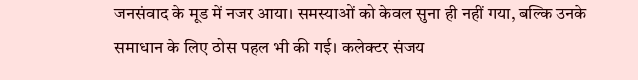जनसंवाद के मूड में नजर आया। समस्याओं को केवल सुना ही नहीं गया, बल्कि उनके समाधान के लिए ठोस पहल भी की गई। कलेक्टर संजय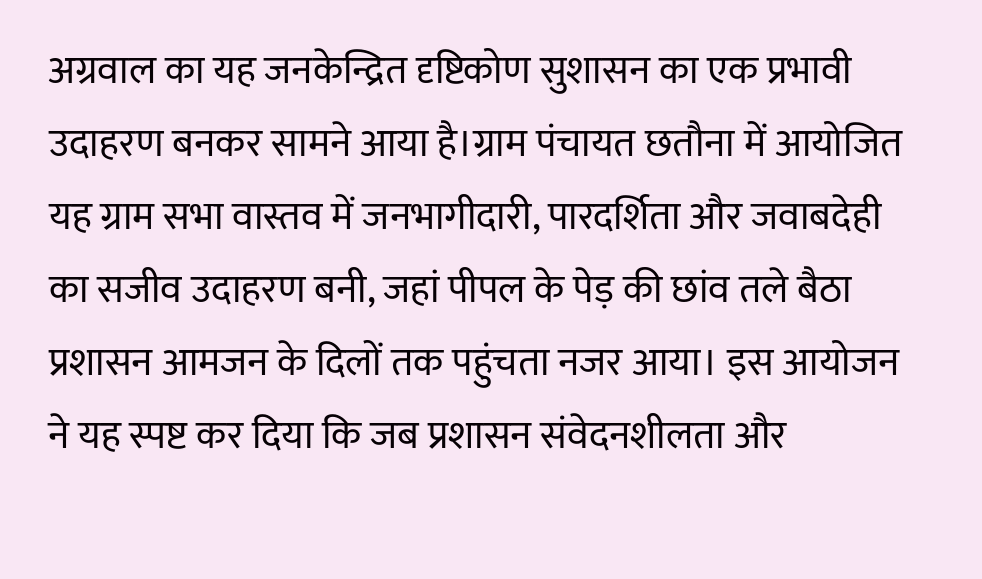अग्रवाल का यह जनकेन्द्रित दृष्टिकोण सुशासन का एक प्रभावी उदाहरण बनकर सामने आया है।ग्राम पंचायत छतौना में आयोजित यह ग्राम सभा वास्तव में जनभागीदारी, पारदर्शिता और जवाबदेही का सजीव उदाहरण बनी, जहां पीपल के पेड़ की छांव तले बैठा प्रशासन आमजन के दिलों तक पहुंचता नजर आया। इस आयोजन ने यह स्पष्ट कर दिया कि जब प्रशासन संवेदनशीलता और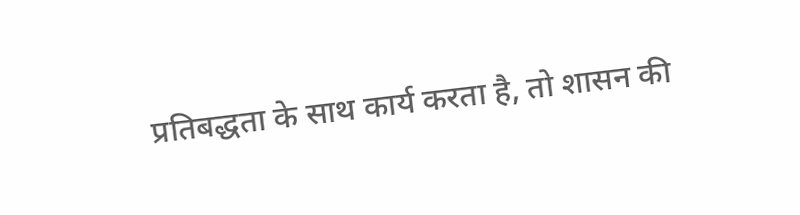प्रतिबद्धता के साथ कार्य करता है, तो शासन की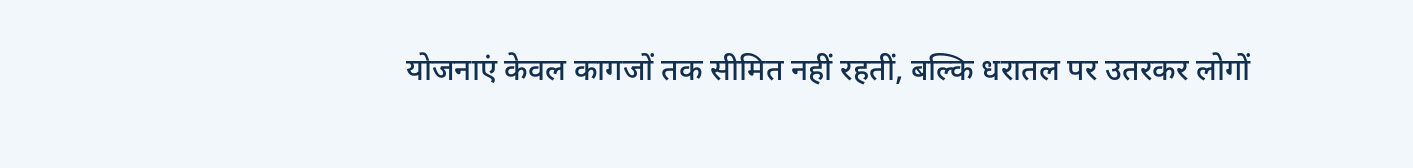योजनाएं केवल कागजों तक सीमित नहीं रहतीं, बल्कि धरातल पर उतरकर लोगों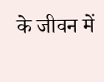के जीवन में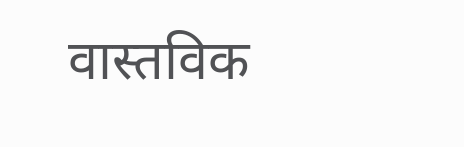वास्तविक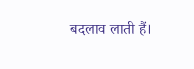बदलाव लाती हैं।